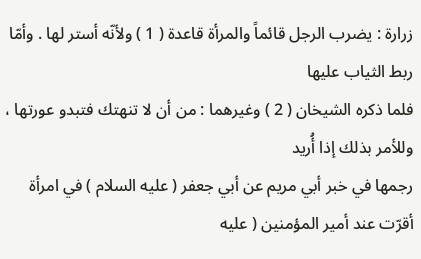زرارة : يضرب الرجل قائماً والمرأة قاعدة ( 1 ) ولأنّه أستر لها . وأمّا ربط الثياب عليها
فلما ذكره الشيخان ( 2 ) وغيرهما : من أن لا تنهتك فتبدو عورتها ، وللأمر بذلك إذا أُريد
رجمها في خبر أبي مريم عن أبي جعفر ( عليه السلام ) في امرأة أقرّت عند أمير المؤمنين ( عليه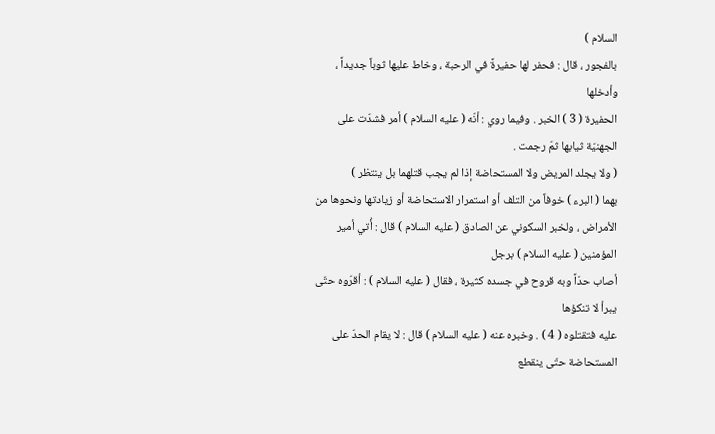السلام )
بالفجور ، قال : فحفر لها حفيرةً في الرحبة ، وخاط عليها ثوباً جديداً ، وأدخلها
الحفيرة ( 3 ) الخبر . وفيما روي : أنّه ( عليه السلام ) أمر فشدّت على الجهنيّة ثيابها ثمّ رجمت .
( ولا يجلد المريض ولا المستحاضة إذا لم يجب قتلهما بل ينتظر )
بهما ( البرء ) خوفاً من التلف أو استمرار الاستحاضة أو زيادتها ونحوها من
الأمراض ، ولخبر السكوني عن الصادق ( عليه السلام ) قال : أُتي أمير المؤمنين ( عليه السلام ) برجل
أصاب حدّاً وبه قروح في جسده كثيرة ، فقال ( عليه السلام ) : أقرّوه حتّى يبرأ لا تنكؤها
عليه فتقتلوه ( 4 ) . وخبره عنه ( عليه السلام ) قال : لا يقام الحدّ على المستحاضة حتّى ينقطع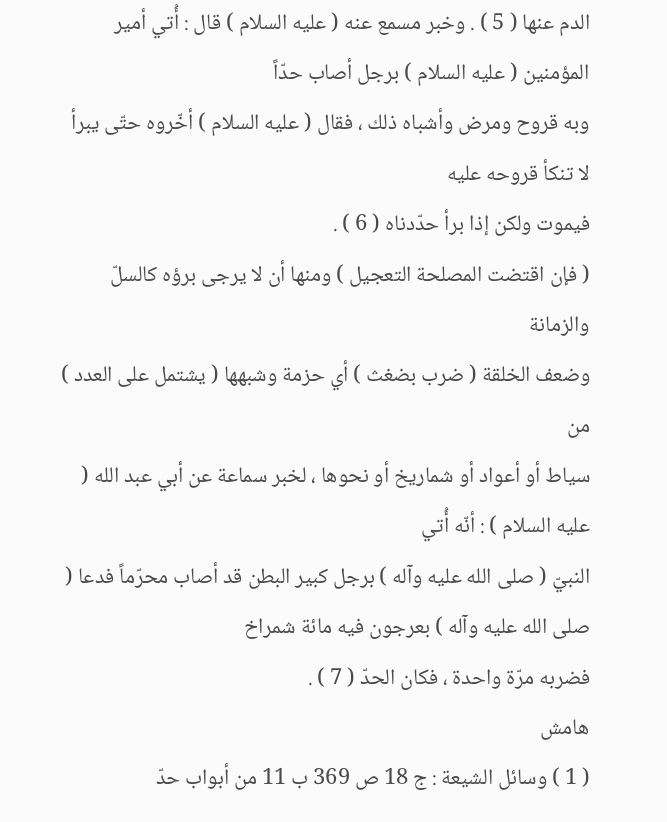الدم عنها ( 5 ) . وخبر مسمع عنه ( عليه السلام ) قال : أُتي أمير المؤمنين ( عليه السلام ) برجل أصاب حدّاً
وبه قروح ومرض وأشباه ذلك ، فقال ( عليه السلام ) أخّروه حتّى يبرأ لا تنكأ قروحه عليه
فيموت ولكن إذا برأ حدّدناه ( 6 ) .
( فإن اقتضت المصلحة التعجيل ) ومنها أن لا يرجى برؤه كالسلّ والزمانة
وضعف الخلقة ( ضرب بضغث ) أي حزمة وشبهها ( يشتمل على العدد ) من
سياط أو أعواد أو شماريخ أو نحوها ، لخبر سماعة عن أبي عبد الله ( عليه السلام ) : أنّه أُتي
النبيّ ( صلى الله عليه وآله ) برجل كبير البطن قد أصاب محرّماً فدعا ( صلى الله عليه وآله ) بعرجون فيه مائة شمراخ
فضربه مرّة واحدة ، فكان الحدّ ( 7 ) .
هامش
( 1 ) وسائل الشيعة : ج 18 ص 369 ب 11 من أبواب حدّ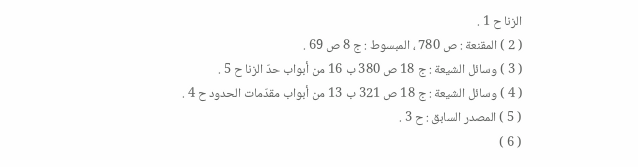الزنا ح 1 .
( 2 ) المقنعة : ص 780 ، المبسوط : ج 8 ص 69 .
( 3 ) وسائل الشيعة : ج 18 ص 380 ب 16 من أبواب حدّ الزنا ح 5 .
( 4 ) وسائل الشيعة : ج 18 ص 321 ب 13 من أبواب مقدّمات الحدود ح 4 .
( 5 ) المصدر السابق : ح 3 .
( 6 )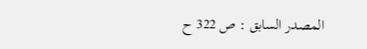المصدر السابق : ص 322 ح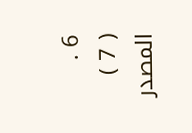6 .
( 7 ) المصدر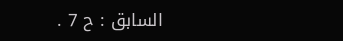السابق : ح 7 .